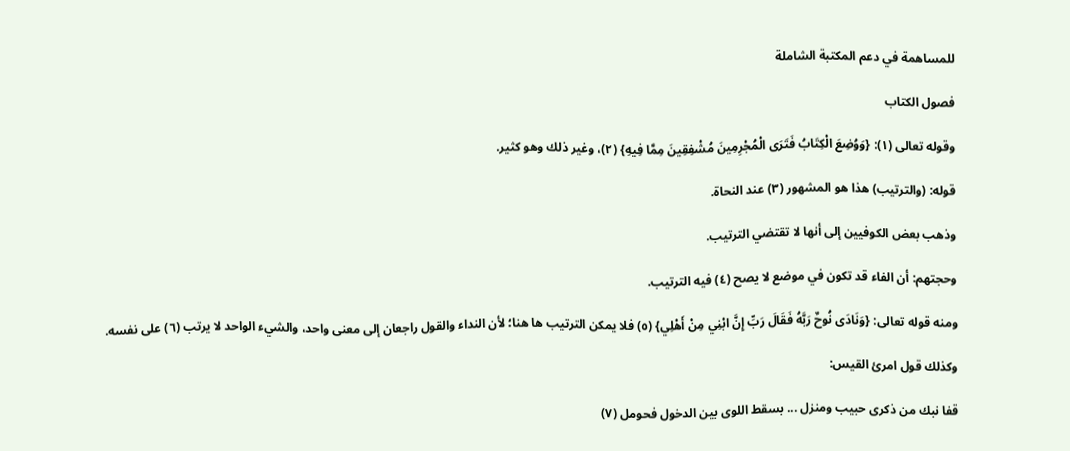للمساهمة في دعم المكتبة الشاملة

فصول الكتاب

وقوله تعالى (١): {وَوُضِعَ الْكِتَابُ فَتَرَى الْمُجْرِمِينَ مُشْفِقِينَ مِمَّا فِيهِ} (٢)، وغير ذلك وهو كثير.

قوله: (والترتيب) هذا هو المشهور (٣) عند النحاة.

وذهب بعض الكوفيين إلى أنها لا تقتضي الترتيب.

وحجتهم: أن الفاء قد تكون في موضع لا يصح (٤) فيه الترتيب.

ومنه قوله تعالى: {وَنَادَى نُوحٌ رَبَّهُ فَقَالَ رَبِّ إِنَّ ابْنِي مِنْ أَهْلِي} (٥) فلا يمكن الترتيب ها هنا؛ لأن النداء والقول راجعان إلى معنى واحد، والشيء الواحد لا يرتب (٦) على نفسه.

وكذلك قول امرئ القيس:

قفا نبك من ذكرى حبيب ومنزل ... بسقط اللوى بين الدخول فحومل (٧)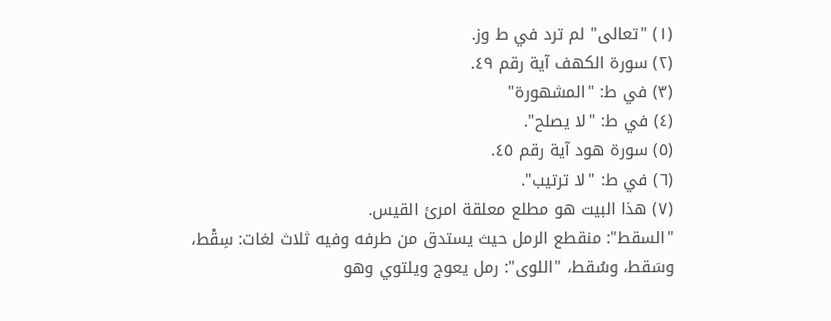(١) "تعالى" لم ترد في ط وز.
(٢) سورة الكهف آية رقم ٤٩.
(٣) في ط: "المشهورة"
(٤) في ط: "لا يصلح".
(٥) سورة هود آية رقم ٤٥.
(٦) في ط: "لا ترتيب".
(٧) هذا البيت هو مطلع معلقة امرئ القيس.
"السقط": منقطع الرمل حيث يستدق من طرفه وفيه ثلاث لغات: سِقْط، وسَقط، وسُقط، "اللوى": رمل يعوج ويلتوي وهو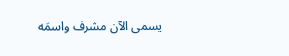يسمى الآن مشرف واسمَه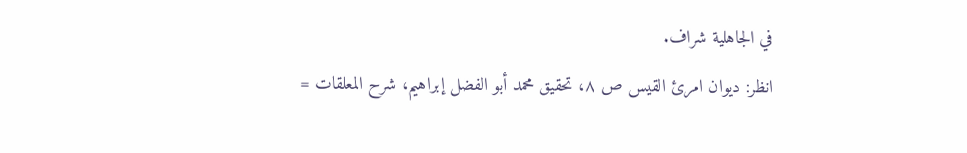في الجاهلية شراف.
انظر: ديوان امرئ القيس ص ٨، تحقيق محمد أبو الفضل إبراهيم، شرح المعلقات =